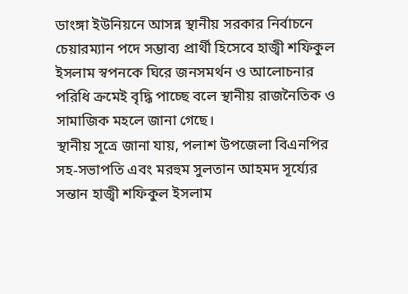ডাংঙ্গা ইউনিয়নে আসন্ন স্থানীয় সরকার নির্বাচনে চেয়ারম্যান পদে সম্ভাব্য প্রার্থী হিসেবে হাজ্বী শফিকুল ইসলাম স্বপনকে ঘিরে জনসমর্থন ও আলোচনার পরিধি ক্রমেই বৃদ্ধি পাচ্ছে বলে স্থানীয় রাজনৈতিক ও সামাজিক মহলে জানা গেছে।
স্থানীয় সূত্রে জানা যায়, পলাশ উপজেলা বিএনপির সহ-সভাপতি এবং মরহুম সুলতান আহমদ সূর্য্যের সন্তান হাজ্বী শফিকুল ইসলাম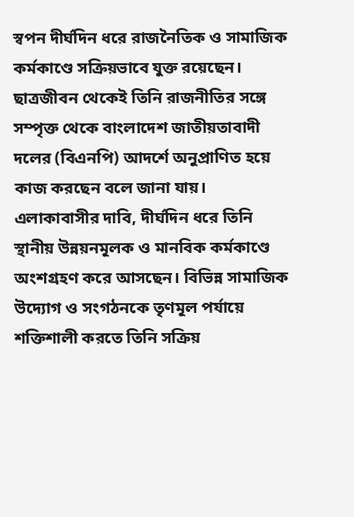স্বপন দীর্ঘদিন ধরে রাজনৈতিক ও সামাজিক কর্মকাণ্ডে সক্রিয়ভাবে যুক্ত রয়েছেন। ছাত্রজীবন থেকেই তিনি রাজনীতির সঙ্গে সম্পৃক্ত থেকে বাংলাদেশ জাতীয়তাবাদী দলের (বিএনপি) আদর্শে অনুপ্রাণিত হয়ে কাজ করছেন বলে জানা যায়।
এলাকাবাসীর দাবি, দীর্ঘদিন ধরে তিনি স্থানীয় উন্নয়নমূলক ও মানবিক কর্মকাণ্ডে অংশগ্রহণ করে আসছেন। বিভিন্ন সামাজিক উদ্যোগ ও সংগঠনকে তৃণমূল পর্যায়ে শক্তিশালী করতে তিনি সক্রিয়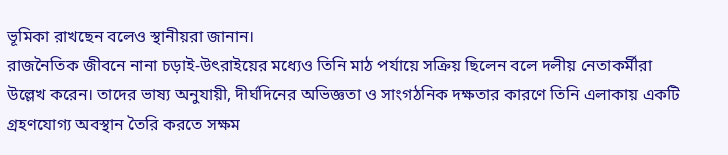ভূমিকা রাখছেন বলেও স্থানীয়রা জানান।
রাজনৈতিক জীবনে নানা চড়াই-উৎরাইয়ের মধ্যেও তিনি মাঠ পর্যায়ে সক্রিয় ছিলেন বলে দলীয় নেতাকর্মীরা উল্লেখ করেন। তাদের ভাষ্য অনুযায়ী, দীর্ঘদিনের অভিজ্ঞতা ও সাংগঠনিক দক্ষতার কারণে তিনি এলাকায় একটি গ্রহণযোগ্য অবস্থান তৈরি করতে সক্ষম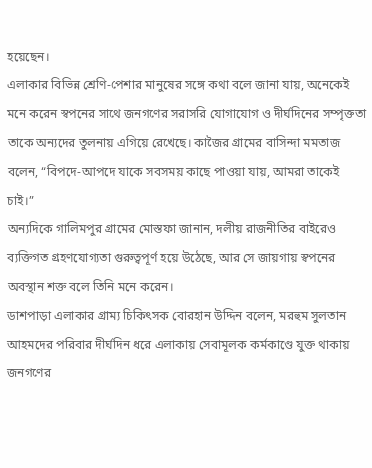হয়েছেন।
এলাকার বিভিন্ন শ্রেণি-পেশার মানুষের সঙ্গে কথা বলে জানা যায়, অনেকেই মনে করেন স্বপনের সাথে জনগণের সরাসরি যোগাযোগ ও দীর্ঘদিনের সম্পৃক্ততা তাকে অন্যদের তুলনায় এগিয়ে রেখেছে। কাজৈর গ্রামের বাসিন্দা মমতাজ বলেন, “বিপদে-আপদে যাকে সবসময় কাছে পাওয়া যায়, আমরা তাকেই চাই।”
অন্যদিকে গালিমপুর গ্রামের মোস্তফা জানান, দলীয় রাজনীতির বাইরেও ব্যক্তিগত গ্রহণযোগ্যতা গুরুত্বপূর্ণ হয়ে উঠেছে, আর সে জায়গায় স্বপনের অবস্থান শক্ত বলে তিনি মনে করেন।
ডাশপাড়া এলাকার গ্রাম্য চিকিৎসক বোরহান উদ্দিন বলেন, মরহুম সুলতান আহমদের পরিবার দীর্ঘদিন ধরে এলাকায় সেবামূলক কর্মকাণ্ডে যুক্ত থাকায় জনগণের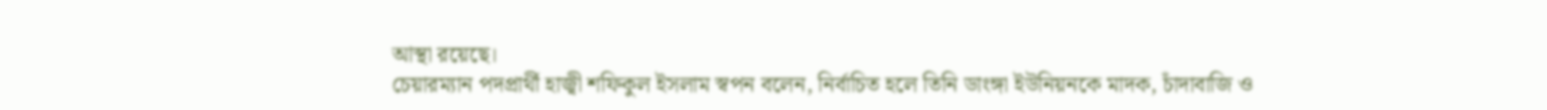আস্থা রয়েছে।
চেয়ারম্যান পদপ্রার্থী হাজ্বী শফিকুল ইসলাম স্বপন বলেন, নির্বাচিত হলে তিনি ডাংঙ্গা ইউনিয়নকে মাদক, চাঁদাবাজি ও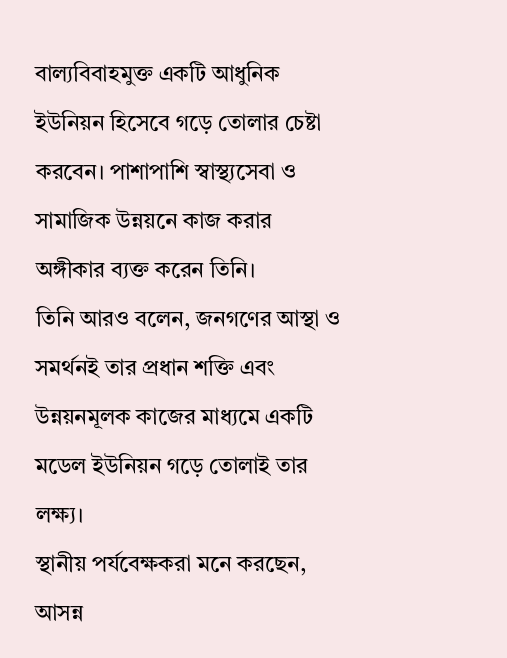বাল্যবিবাহমুক্ত একটি আধুনিক ইউনিয়ন হিসেবে গড়ে তোলার চেষ্টা করবেন। পাশাপাশি স্বাস্থ্যসেবা ও সামাজিক উন্নয়নে কাজ করার অঙ্গীকার ব্যক্ত করেন তিনি।
তিনি আরও বলেন, জনগণের আস্থা ও সমর্থনই তার প্রধান শক্তি এবং উন্নয়নমূলক কাজের মাধ্যমে একটি মডেল ইউনিয়ন গড়ে তোলাই তার লক্ষ্য।
স্থানীয় পর্যবেক্ষকরা মনে করছেন, আসন্ন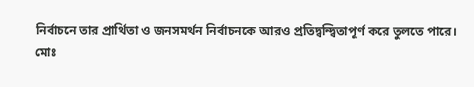নির্বাচনে তার প্রার্থিতা ও জনসমর্থন নির্বাচনকে আরও প্রতিদ্বন্দ্বিতাপূর্ণ করে তুলতে পারে।
মোঃ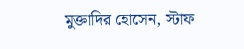মুক্তাদির হোসেন, স্টাফ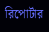রিপোর্টার